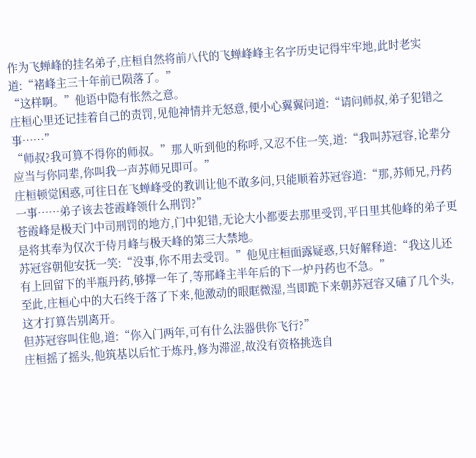作为飞蝉峰的挂名弟子,庄桓自然将前八代的飞蝉峰峰主名字历史记得牢牢地,此时老实道:“褚峰主三十年前已陨落了。”
“这样啊。”他语中隐有怅然之意。
庄桓心里还记挂着自己的责罚,见他神情并无怒意,便小心翼翼问道:“请问师叔,弟子犯错之事……”
“师叔?我可算不得你的师叔。”那人听到他的称呼,又忍不住一笑,道:“我叫苏冠容,论辈分应当与你同辈,你叫我一声苏师兄即可。”
庄桓顿觉困惑,可往日在飞蝉峰受的教训让他不敢多问,只能顺着苏冠容道:“那,苏师兄,丹药一事……弟子该去苍霞峰领什么刑罚?”
苍霞峰是极天门中司刑罚的地方,门中犯错,无论大小都要去那里受罚,平日里其他峰的弟子更是将其奉为仅次于侍月峰与极天峰的第三大禁地。
苏冠容朝他安抚一笑:“没事,你不用去受罚。”他见庄桓面露疑惑,只好解释道:“我这儿还有上回留下的半瓶丹药,够撑一年了,等邢峰主半年后的下一炉丹药也不急。”
至此,庄桓心中的大石终于落了下来,他激动的眼眶微湿,当即跪下来朝苏冠容又磕了几个头,这才打算告别离开。
但苏冠容叫住他,道:“你入门两年,可有什么法器供你飞行?”
庄桓摇了摇头,他筑基以后忙于炼丹,修为滞涩,故没有资格挑选自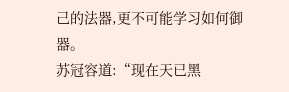己的法器,更不可能学习如何御器。
苏冠容道:“现在天已黑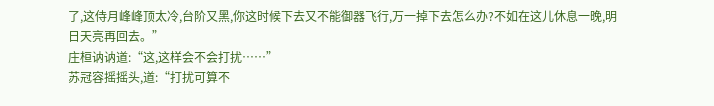了,这侍月峰峰顶太冷,台阶又黑,你这时候下去又不能御器飞行,万一掉下去怎么办?不如在这儿休息一晚,明日天亮再回去。”
庄桓讷讷道:“这,这样会不会打扰……”
苏冠容摇摇头,道:“打扰可算不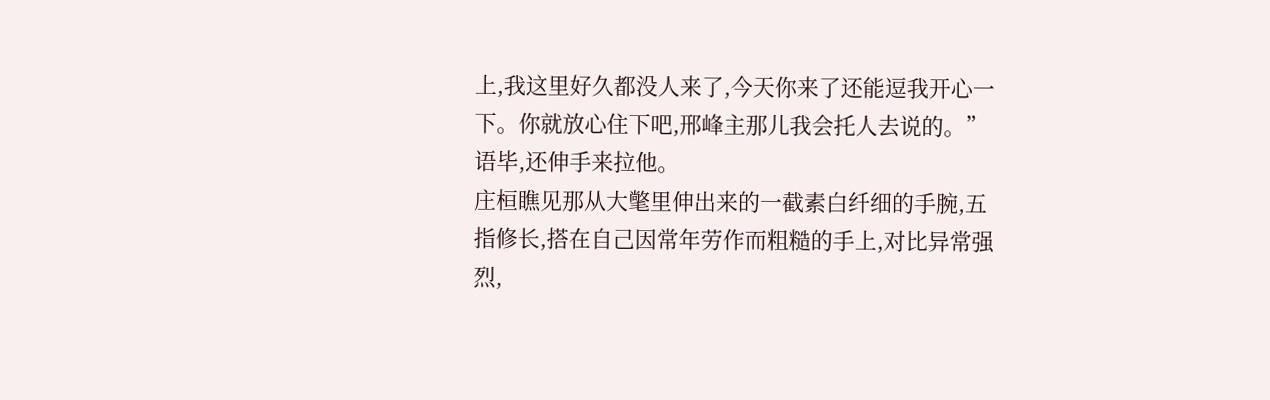上,我这里好久都没人来了,今天你来了还能逗我开心一下。你就放心住下吧,邢峰主那儿我会托人去说的。”
语毕,还伸手来拉他。
庄桓瞧见那从大氅里伸出来的一截素白纤细的手腕,五指修长,搭在自己因常年劳作而粗糙的手上,对比异常强烈,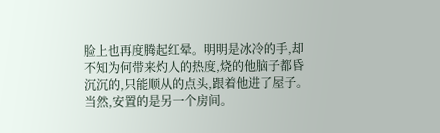脸上也再度腾起红晕。明明是冰冷的手,却不知为何带来灼人的热度,烧的他脑子都昏沉沉的,只能顺从的点头,跟着他进了屋子。
当然,安置的是另一个房间。